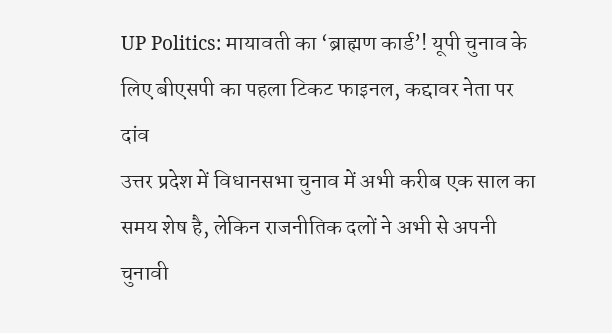UP Politics: मायावती का ‘ब्राह्मण कार्ड’! यूपी चुनाव के लिए बीएसपी का पहला टिकट फाइनल, कद्दावर नेता पर दांव
उत्तर प्रदेश में विधानसभा चुनाव में अभी करीब एक साल का समय शेष है, लेकिन राजनीतिक दलों ने अभी से अपनी चुनावी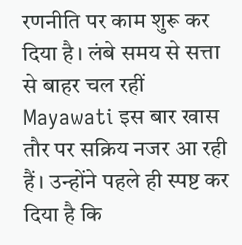रणनीति पर काम शुरू कर दिया है। लंबे समय से सत्ता से बाहर चल रहीं Mayawati इस बार खास तौर पर सक्रिय नजर आ रही हैं। उन्होंने पहले ही स्पष्ट कर दिया है कि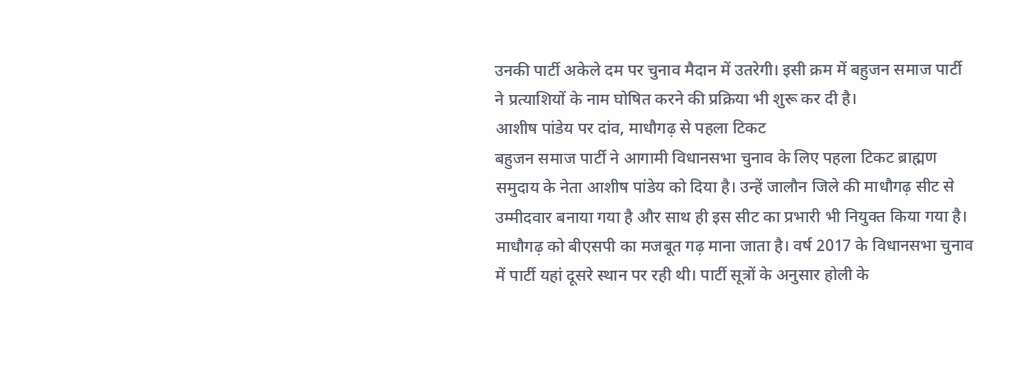उनकी पार्टी अकेले दम पर चुनाव मैदान में उतरेगी। इसी क्रम में बहुजन समाज पार्टी ने प्रत्याशियों के नाम घोषित करने की प्रक्रिया भी शुरू कर दी है।
आशीष पांडेय पर दांव, माधौगढ़ से पहला टिकट
बहुजन समाज पार्टी ने आगामी विधानसभा चुनाव के लिए पहला टिकट ब्राह्मण समुदाय के नेता आशीष पांडेय को दिया है। उन्हें जालौन जिले की माधौगढ़ सीट से उम्मीदवार बनाया गया है और साथ ही इस सीट का प्रभारी भी नियुक्त किया गया है।
माधौगढ़ को बीएसपी का मजबूत गढ़ माना जाता है। वर्ष 2017 के विधानसभा चुनाव में पार्टी यहां दूसरे स्थान पर रही थी। पार्टी सूत्रों के अनुसार होली के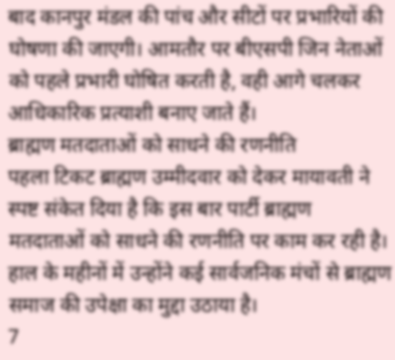बाद कानपुर मंडल की पांच और सीटों पर प्रभारियों की घोषणा की जाएगी। आमतौर पर बीएसपी जिन नेताओं को पहले प्रभारी घोषित करती है, वही आगे चलकर आधिकारिक प्रत्याशी बनाए जाते हैं।
ब्राह्मण मतदाताओं को साधने की रणनीति
पहला टिकट ब्राह्मण उम्मीदवार को देकर मायावती ने स्पष्ट संकेत दिया है कि इस बार पार्टी ब्राह्मण मतदाताओं को साधने की रणनीति पर काम कर रही है। हाल के महीनों में उन्होंने कई सार्वजनिक मंचों से ब्राह्मण समाज की उपेक्षा का मुद्दा उठाया है।
7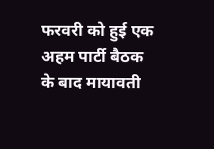फरवरी को हुई एक अहम पार्टी बैठक के बाद मायावती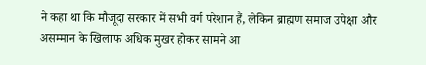ने कहा था कि मौजूदा सरकार में सभी वर्ग परेशान हैं, लेकिन ब्राह्मण समाज उपेक्षा और असम्मान के खिलाफ अधिक मुखर होकर सामने आ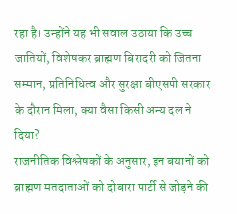रहा है। उन्होंने यह भी सवाल उठाया कि उच्च जातियों, विशेषकर ब्राह्मण बिरादरी को जितना सम्मान, प्रतिनिधित्व और सुरक्षा बीएसपी सरकार के दौरान मिला, क्या वैसा किसी अन्य दल ने दिया?
राजनीतिक विश्लेषकों के अनुसार, इन बयानों को ब्राह्मण मतदाताओं को दोबारा पार्टी से जोड़ने की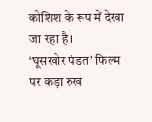कोशिश के रूप में देखा जा रहा है।
‘घूसखोर पंडत’ फिल्म पर कड़ा रुख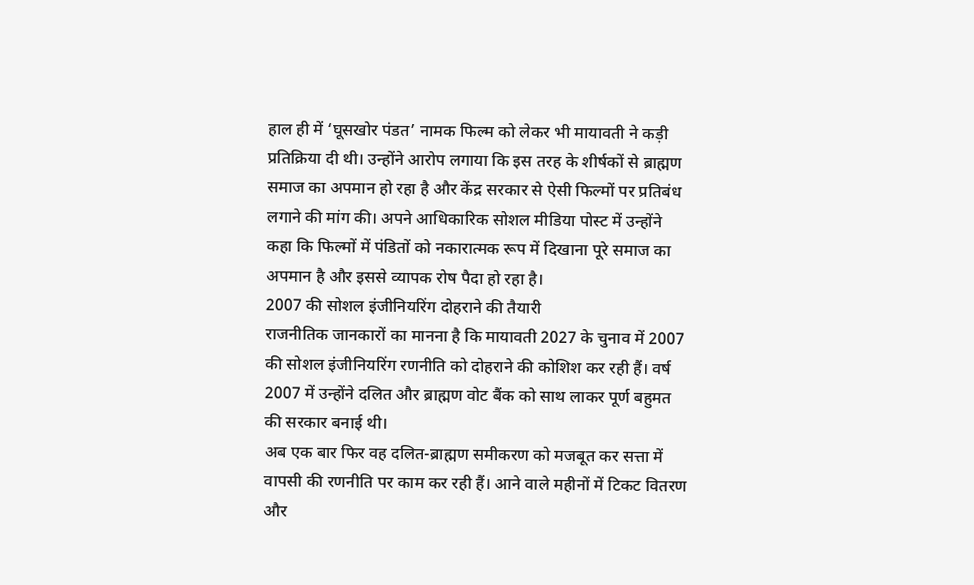हाल ही में ‘घूसखोर पंडत’ नामक फिल्म को लेकर भी मायावती ने कड़ी प्रतिक्रिया दी थी। उन्होंने आरोप लगाया कि इस तरह के शीर्षकों से ब्राह्मण समाज का अपमान हो रहा है और केंद्र सरकार से ऐसी फिल्मों पर प्रतिबंध लगाने की मांग की। अपने आधिकारिक सोशल मीडिया पोस्ट में उन्होंने कहा कि फिल्मों में पंडितों को नकारात्मक रूप में दिखाना पूरे समाज का अपमान है और इससे व्यापक रोष पैदा हो रहा है।
2007 की सोशल इंजीनियरिंग दोहराने की तैयारी
राजनीतिक जानकारों का मानना है कि मायावती 2027 के चुनाव में 2007 की सोशल इंजीनियरिंग रणनीति को दोहराने की कोशिश कर रही हैं। वर्ष 2007 में उन्होंने दलित और ब्राह्मण वोट बैंक को साथ लाकर पूर्ण बहुमत की सरकार बनाई थी।
अब एक बार फिर वह दलित-ब्राह्मण समीकरण को मजबूत कर सत्ता में वापसी की रणनीति पर काम कर रही हैं। आने वाले महीनों में टिकट वितरण और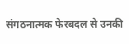संगठनात्मक फेरबदल से उनकी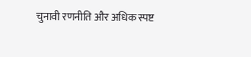चुनावी रणनीति और अधिक स्पष्ट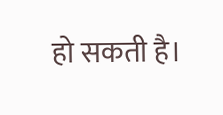हो सकती है।